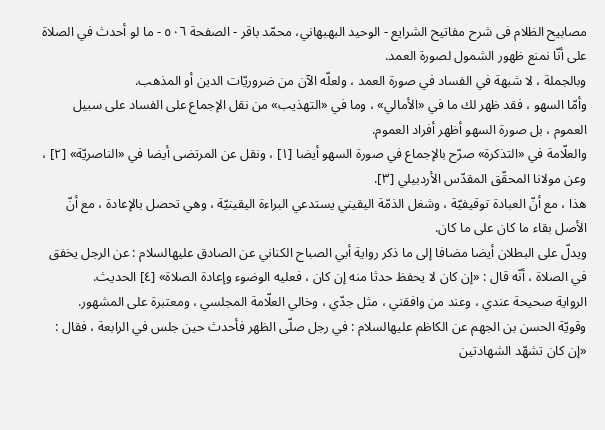مصابيح الظلام فی شرح مفاتیح الشرایع - الوحيد البهبهاني، محمّد باقر - الصفحة ٥٠٦ - ما لو أحدث في الصلاة
على أنّا نمنع ظهور الشمول لصورة العمد.
وبالجملة ، لا شبهة في الفساد في صورة العمد ، ولعلّه الآن من ضروريّات الدين أو المذهب.
وأمّا السهو ، فقد ظهر لك ما في «الأمالي» ، وما في «التهذيب» من نقل الإجماع على الفساد على سبيل العموم ، بل صورة السهو أظهر أفراد العموم.
والعلّامة في «التذكرة» صرّح بالإجماع في صورة السهو أيضا [١] ، ونقل عن المرتضى أيضا في «الناصريّة» [٢] ، وعن مولانا المحقّق المقدّس الأردبيلي [٣].
هذا ، مع أنّ العبادة توقيفيّة ، وشغل الذمّة اليقيني يستدعي البراءة اليقينيّة ، وهي تحصل بالإعادة ، مع أنّ الأصل بقاء ما كان على ما كان.
ويدلّ على البطلان أيضا مضافا إلى ما ذكر رواية أبي الصباح الكناني عن الصادق عليهالسلام : عن الرجل يخفق في الصلاة ، أنّه قال : «إن كان لا يحفظ حدثا منه إن كان ، فعليه الوضوء وإعادة الصلاة» [٤] الحديث.
الرواية صحيحة عندي ، وعند من وافقني ، مثل جدّي ، وخالي العلّامة المجلسي ، ومعتبرة على المشهور.
وقويّة الحسن بن الجهم عن الكاظم عليهالسلام : في رجل صلّى الظهر فأحدث حين جلس في الرابعة ، فقال : «إن كان تشهّد الشهادتين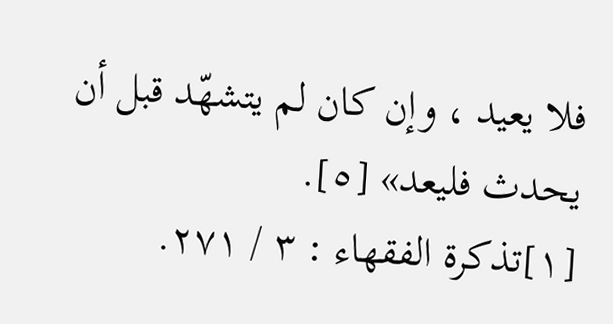فلا يعيد ، وإن كان لم يتشهّد قبل أن يحدث فليعد» [٥].
[١]تذكرة الفقهاء : ٣ / ٢٧١.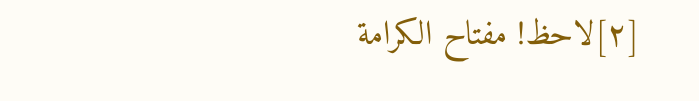[٢]لاحظ! مفتاح الكرامة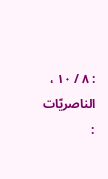: ٨ / ١٠ ، الناصريّات :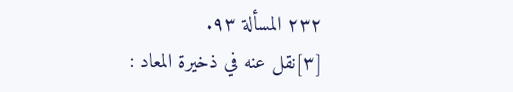٢٣٢ المسألة ٩٣.
[٣]نقل عنه في ذخيرة المعاد :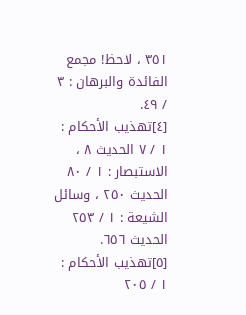٣٥١ ، لاحظ! مجمع الفائدة والبرهان : ٣ / ٤٩.
[٤]تهذيب الأحكام : ١ / ٧ الحديث ٨ ، الاستبصار : ١ / ٨٠ الحديث ٢٥٠ ، وسائل الشيعة : ١ / ٢٥٣ الحديث ٦٥٦.
[٥]تهذيب الأحكام : ١ / ٢٠٥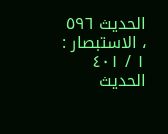الحديث ٥٩٦ ، الاستبصار : ١ / ٤٠١ الحديث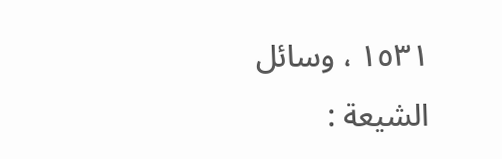١٥٣١ ، وسائل الشيعة :